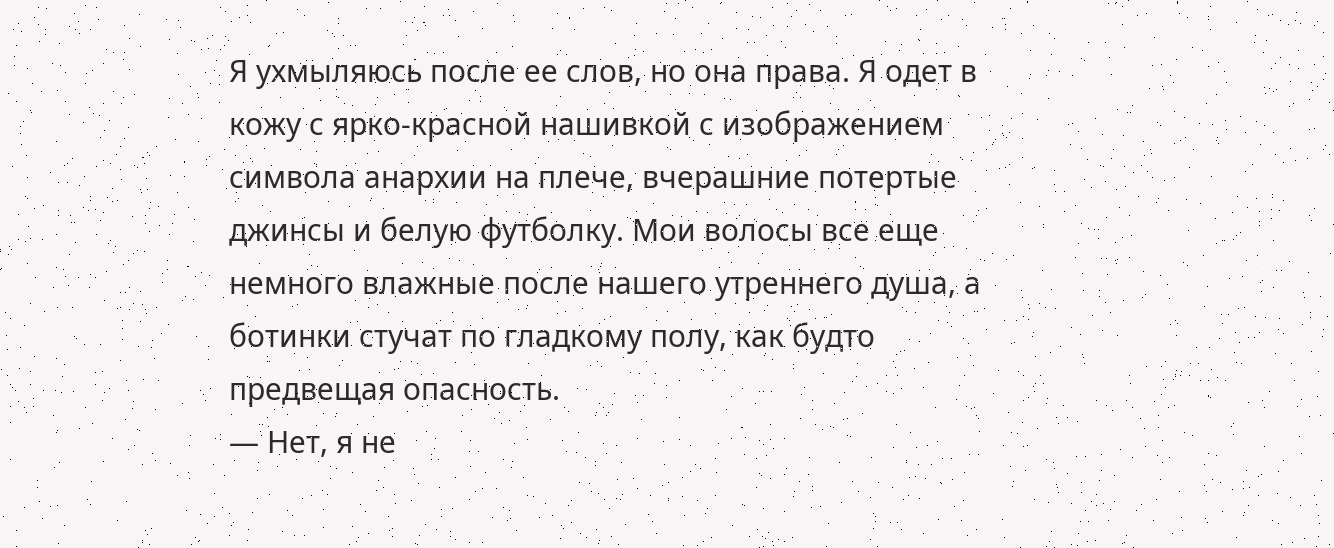Я ухмыляюсь после ее слов, но она права. Я одет в кожу с ярко-красной нашивкой с изображением символа анархии на плече, вчерашние потертые джинсы и белую футболку. Мои волосы все еще немного влажные после нашего утреннего душа, а ботинки стучат по гладкому полу, как будто предвещая опасность.
— Нет, я не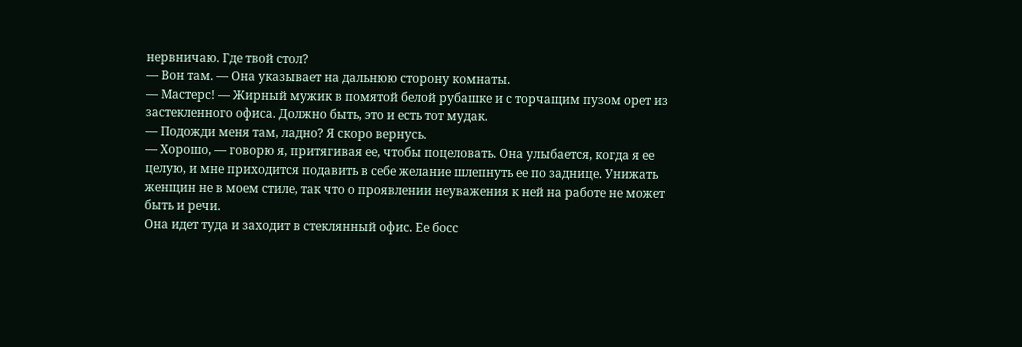нервничаю. Где твой стол?
— Вон там. — Она указывает на дальнюю сторону комнаты.
— Мастерс! — Жирный мужик в помятой белой рубашке и с торчащим пузом орет из застекленного офиса. Должно быть, это и есть тот мудак.
— Подожди меня там, ладно? Я скоро вернусь.
— Хорошо, — говорю я, притягивая ее, чтобы поцеловать. Она улыбается, когда я ее целую, и мне приходится подавить в себе желание шлепнуть ее по заднице. Унижать женщин не в моем стиле, так что о проявлении неуважения к ней на работе не может быть и речи.
Она идет туда и заходит в стеклянный офис. Ее босс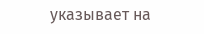указывает на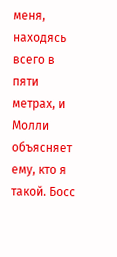меня, находясь всего в пяти метрах, и Молли объясняет ему, кто я такой. Босс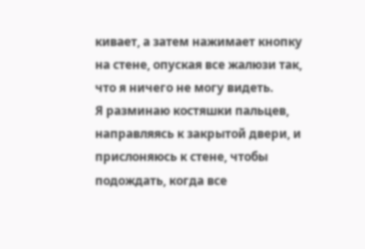кивает, а затем нажимает кнопку на стене, опуская все жалюзи так, что я ничего не могу видеть.
Я разминаю костяшки пальцев, направляясь к закрытой двери, и прислоняюсь к стене, чтобы подождать, когда все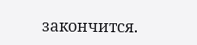закончится.